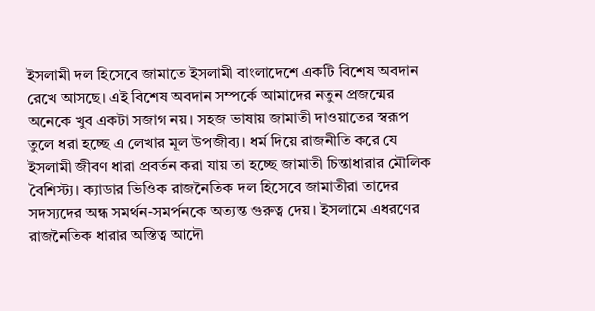ইসলামী দল হিসেবে জামাতে ইসলামী বাংলাদেশে একটি বিশেষ অবদান রেখে আসছে। এই বিশেষ অবদান সম্পর্কে আমাদের নতুন প্রজন্মের অনেকে খুব একটা সজাগ নয়। সহজ ভাষায় জামাতী দাওয়াতের স্বরূপ তুলে ধরা হচ্ছে এ লেখার মূল উপজীব্য। ধর্ম দিয়ে রাজনীতি করে যে ইসলামী জীবণ ধারা প্রবর্তন করা যায় তা হচ্ছে জামাতী চিন্তাধারার মৌলিক বৈশিস্ট্য। ক্যাডার ভিওিক রাজনৈতিক দল হিসেবে জামাতীরা তাদের সদস্যদের অন্ধ সমর্থন-সমর্পনকে অত্যন্ত গুরুত্ব দেয়। ইসলামে এধরণের রাজনৈতিক ধারার অস্তিত্ব আদৌ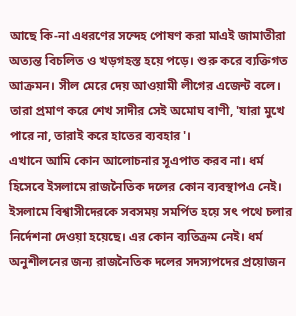আছে কি-না এধরণের সন্দেহ পোষণ করা মাএই জামাতীরা অত্যন্ত বিচলিত ও খড়গহস্ত হয়ে পড়ে। শুরু করে ব্যক্তিগত আক্রমন। সীল মেরে দেয় আওয়ামী লীগের এজেন্ট বলে। তারা প্রমাণ করে শেখ সাদীর সেই অমোঘ বাণী, 'যারা মুখে পারে না, তারাই করে হাতের ব্যবহার'।
এখানে আমি কোন আলোচনার সূএপাত করব না। ধর্ম হিসেবে ইসলামে রাজনৈতিক দলের কোন ব্যবস্থাপএ নেই। ইসলামে বিশ্বাসীদেরকে সবসময় সমর্পিত হয়ে সৎ পথে চলার নির্দেশনা দেওয়া হয়েছে। এর কোন ব্যতিক্রম নেই। ধর্ম অনুশীলনের জন্য রাজনৈতিক দলের সদস্যপদের প্রয়োজন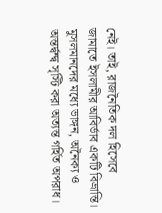নেই। তাই, রাজনৈতিক দল হিসেবে জামাতে ইসলামীর আবির্ভাব একটি বিভ্রান্তি। মুসলমানদের মধ্যে ভাঙ্গন, অনৈক্য ও অন্তর্দ্বন্দ্ব সৃস্টি করা অত্যন্ত গর্হিত অপরাধ।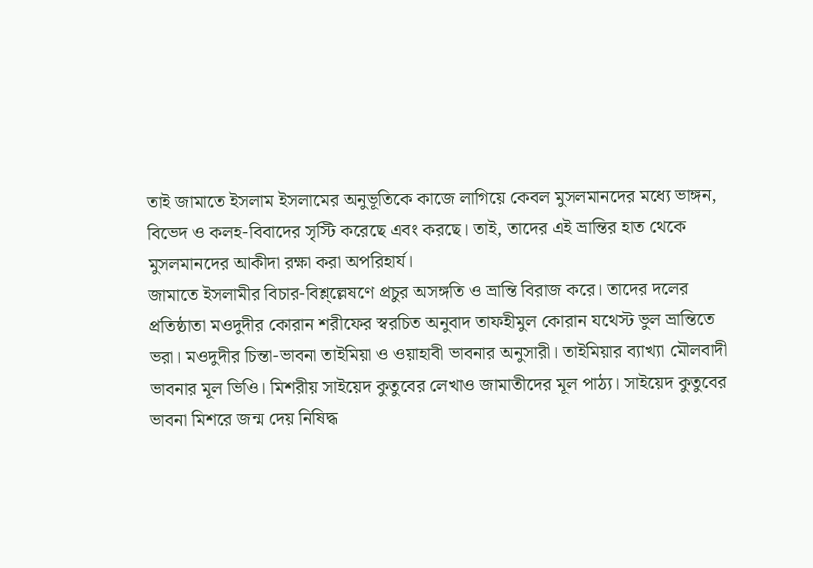তাই জামাতে ইসলাম ইসলামের অনুভূতিকে কাজে লাগিয়ে কেবল মুসলমানদের মধ্যে ভাঙ্গন, বিভেদ ও কলহ-বিবাদের সৃস্টি করেছে এবং করছে। তাই, তাদের এই ভ্রান্তির হাত থেকে মুসলমানদের আকীদা রক্ষা করা অপরিহার্য।
জামাতে ইসলামীর বিচার-বিশ্ল্ল্লেষণে প্রচুর অসঙ্গতি ও ভ্রান্তি বিরাজ করে। তাদের দলের প্রতিষ্ঠাতা মওদুদীর কোরান শরীফের স্বরচিত অনুবাদ তাফহীমুল কোরান যথেস্ট ভুল ভ্রান্তিতে ভরা। মওদুদীর চিন্তা-ভাবনা তাইমিয়া ও ওয়াহাবী ভাবনার অনুসারী। তাইমিয়ার ব্যাখ্যা মৌলবাদী ভাবনার মূল ভিওি। মিশরীয় সাইয়েদ কুতুবের লেখাও জামাতীদের মূল পাঠ্য। সাইয়েদ কুতুবের ভাবনা মিশরে জন্ম দেয় নিষিদ্ধ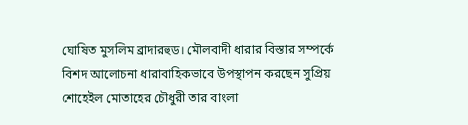ঘোষিত মুসলিম ব্রাদারহুড। মৌলবাদী ধারার বিস্তার সম্পর্কে বিশদ আলোচনা ধারাবাহিকভাবে উপস্থাপন করছেন সুপ্রিয় শোহেইল মোতাহের চৌধুরী তার বাংলা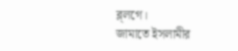ব্ল্লগে।
জামাতে ইসলামীর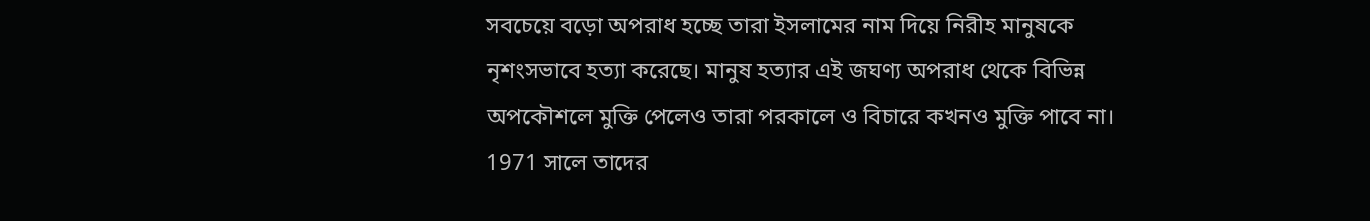সবচেয়ে বড়ো অপরাধ হচ্ছে তারা ইসলামের নাম দিয়ে নিরীহ মানুষকে নৃশংসভাবে হত্যা করেছে। মানুষ হত্যার এই জঘণ্য অপরাধ থেকে বিভিন্ন অপকৌশলে মুক্তি পেলেও তারা পরকালে ও বিচারে কখনও মুক্তি পাবে না। 1971 সালে তাদের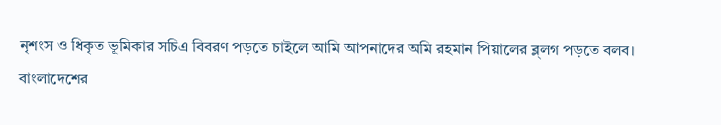নৃশংস ও ধিকৃত ভূমিকার সচিএ বিবরণ পড়তে চাইলে আমি আপনাদের অমি রহমান পিয়ালের ব্ল্লগ পড়তে বলব।
বাংলাদেশের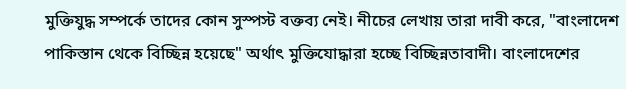মুক্তিযুদ্ধ সম্পর্কে তাদের কোন সুস্পস্ট বক্তব্য নেই। নীচের লেখায় তারা দাবী করে, "বাংলাদেশ পাকিস্তান থেকে বিচ্ছিন্ন হয়েছে" অর্থাৎ মুক্তিযোদ্ধারা হচ্ছে বিচ্ছিন্নতাবাদী। বাংলাদেশের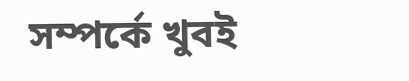সম্পর্কে খুবই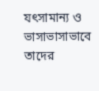যৎসামান্য ও ভাসাভাসাভাবে তাদের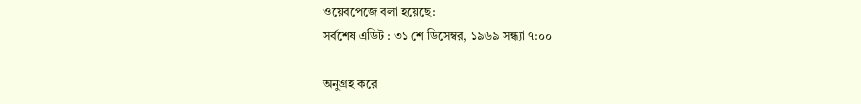ওয়েবপেজে বলা হয়েছে:
সর্বশেষ এডিট : ৩১ শে ডিসেম্বর, ১৯৬৯ সন্ধ্যা ৭:০০

অনুগ্রহ করে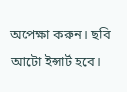অপেক্ষা করুন। ছবি আটো ইন্সার্ট হবে।